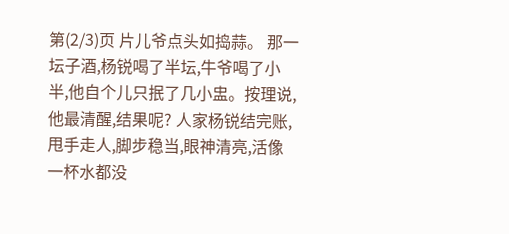第(2/3)页 片儿爷点头如捣蒜。 那一坛子酒,杨锐喝了半坛,牛爷喝了小半,他自个儿只抿了几小盅。按理说,他最清醒,结果呢? 人家杨锐结完账,甩手走人,脚步稳当,眼神清亮,活像一杯水都没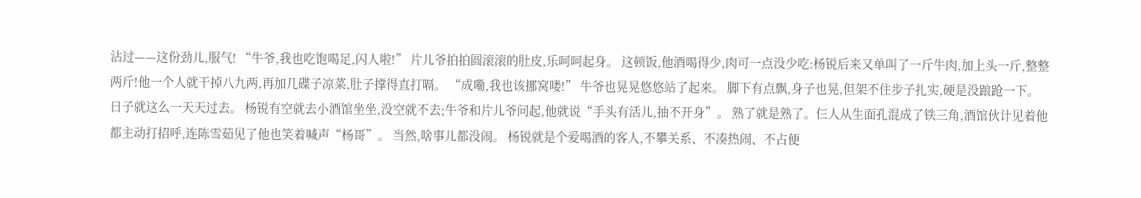沾过——这份劲儿,服气! “牛爷,我也吃饱喝足,闪人啦!” 片儿爷拍拍圆滚滚的肚皮,乐呵呵起身。 这顿饭,他酒喝得少,肉可一点没少吃:杨锐后来又单叫了一斤牛肉,加上头一斤,整整两斤!他一个人就干掉八九两,再加几碟子凉菜,肚子撑得直打嗝。 “成嘞,我也该挪窝喽!” 牛爷也晃晃悠悠站了起来。 脚下有点飘,身子也晃,但架不住步子扎实,硬是没踉跄一下。 日子就这么一天天过去。 杨锐有空就去小酒馆坐坐,没空就不去;牛爷和片儿爷问起,他就说“手头有活儿,抽不开身”。 熟了就是熟了。仨人从生面孔混成了铁三角,酒馆伙计见着他都主动打招呼,连陈雪茹见了他也笑着喊声“杨哥”。 当然,啥事儿都没闹。 杨锐就是个爱喝酒的客人,不攀关系、不凑热闹、不占便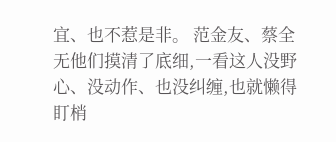宜、也不惹是非。 范金友、蔡全无他们摸清了底细,一看这人没野心、没动作、也没纠缠,也就懒得盯梢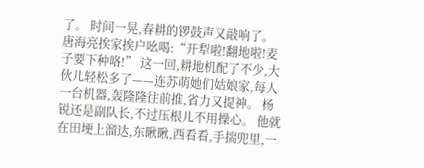了。 时间一晃,春耕的锣鼓声又敲响了。 唐海亮挨家挨户吆喝:“开犁啦!翻地啦!麦子要下种咯!” 这一回,耕地机配了不少,大伙儿轻松多了——连苏萌她们姑娘家,每人一台机器,轰隆隆往前推,省力又提神。 杨锐还是副队长,不过压根儿不用操心。 他就在田埂上溜达,东瞅瞅,西看看,手揣兜里,一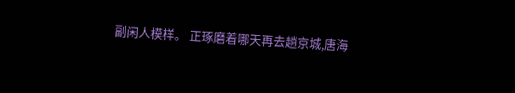副闲人模样。 正琢磨着哪天再去趟京城,唐海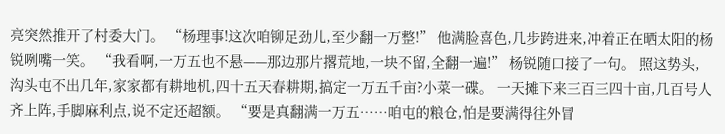亮突然推开了村委大门。 “杨理事!这次咱铆足劲儿,至少翻一万整!” 他满脸喜色,几步跨进来,冲着正在晒太阳的杨锐咧嘴一笑。 “我看啊,一万五也不悬——那边那片撂荒地,一块不留,全翻一遍!” 杨锐随口接了一句。 照这势头,沟头屯不出几年,家家都有耕地机,四十五天春耕期,搞定一万五千亩?小菜一碟。 一天摊下来三百三四十亩,几百号人齐上阵,手脚麻利点,说不定还超额。 “要是真翻满一万五……咱屯的粮仓,怕是要满得往外冒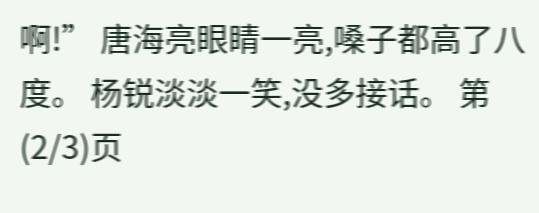啊!” 唐海亮眼睛一亮,嗓子都高了八度。 杨锐淡淡一笑,没多接话。 第(2/3)页